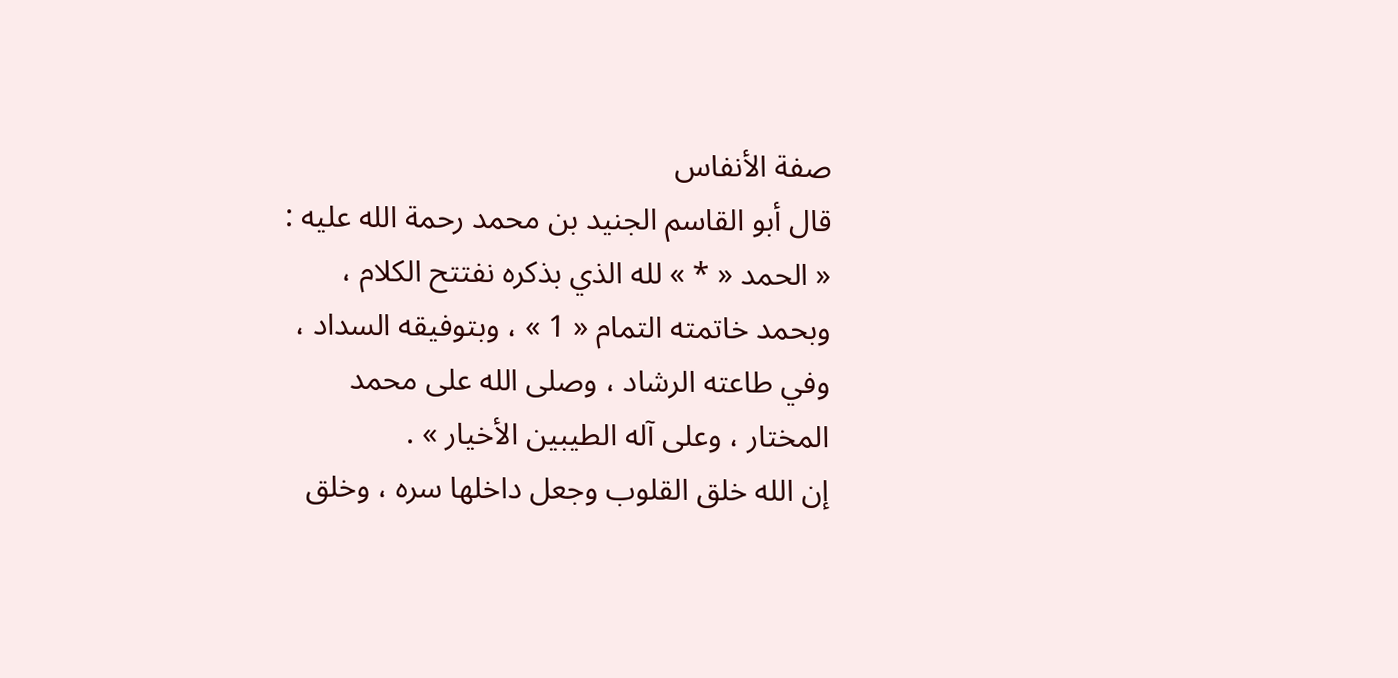صفة الأنفاس
قال أبو القاسم الجنيد بن محمد رحمة الله عليه :
« الحمد « * » لله الذي بذكره نفتتح الكلام ، وبحمد خاتمته التمام « 1 » ، وبتوفيقه السداد ، وفي طاعته الرشاد ، وصلى الله على محمد المختار ، وعلى آله الطيبين الأخيار » .
إن الله خلق القلوب وجعل داخلها سره ، وخلق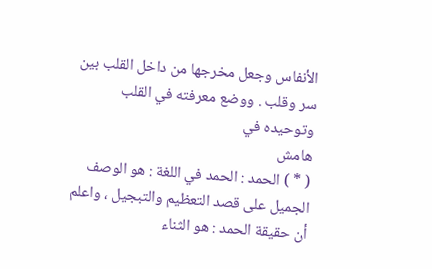الأنفاس وجعل مخرجها من داخل القلب بين سر وقلب . ووضع معرفته في القلب وتوحيده في
هامش
( * ) الحمد : الحمد في اللغة : هو الوصف الجميل على قصد التعظيم والتبجيل ، واعلم أن حقيقة الحمد : هو الثناء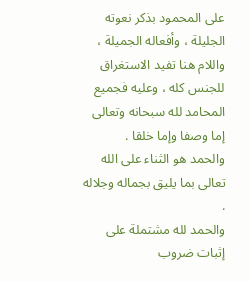على المحمود بذكر نعوته الجليلة ، وأفعاله الجميلة ، واللام هنا تفيد الاستغراق للجنس كله ، وعليه فجميع المحامد لله سبحانه وتعالى إما وصفا وإما خلقا .
والحمد هو الثناء على الله تعالى بما يليق بجماله وجلاله .
والحمد لله مشتملة على إثبات ضروب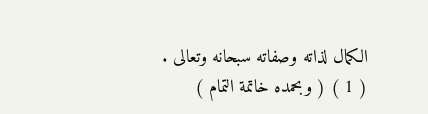الكمال لذاته وصفاته سبحانه وتعالى .
( 1 ) ( وبحمده خاتمة التمام )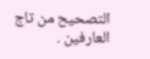التصحيح من تاج العارفين .